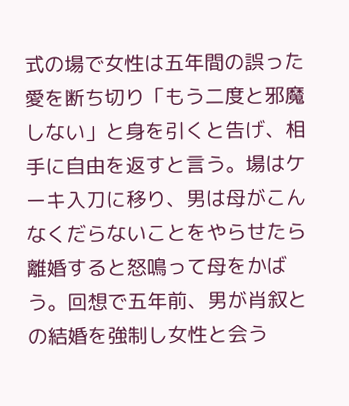式の場で女性は五年間の誤った愛を断ち切り「もう二度と邪魔しない」と身を引くと告げ、相手に自由を返すと言う。場はケーキ入刀に移り、男は母がこんなくだらないことをやらせたら離婚すると怒鳴って母をかばう。回想で五年前、男が肖叙との結婚を強制し女性と会う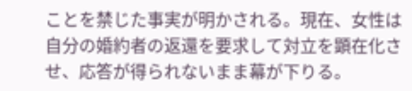ことを禁じた事実が明かされる。現在、女性は自分の婚約者の返還を要求して対立を顕在化させ、応答が得られないまま幕が下りる。